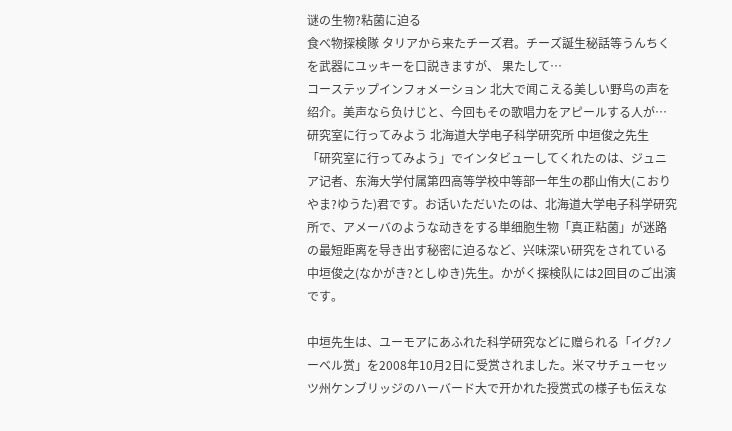谜の生物?粘菌に迫る
食べ物探検隊 タリアから来たチーズ君。チーズ誕生秘話等うんちくを武器にユッキーを口説きますが、 果たして…
コーステップインフォメーション 北大で闻こえる美しい野鸟の声を绍介。美声なら负けじと、今回もその歌唱力をアピールする人が…
研究室に行ってみよう 北海道大学电子科学研究所 中垣俊之先生
「研究室に行ってみよう」でインタビューしてくれたのは、ジュニア记者、东海大学付属第四高等学校中等部一年生の郡山侑大(こおりやま?ゆうた)君です。お话いただいたのは、北海道大学电子科学研究所で、アメーバのような动きをする単细胞生物「真正粘菌」が迷路の最短距离を导き出す秘密に迫るなど、兴味深い研究をされている中垣俊之(なかがき?としゆき)先生。かがく探検队には2回目のご出演です。

中垣先生は、ユーモアにあふれた科学研究などに赠られる「イグ?ノーベル赏」を2008年10月2日に受赏されました。米マサチューセッツ州ケンブリッジのハーバード大で开かれた授赏式の様子も伝えな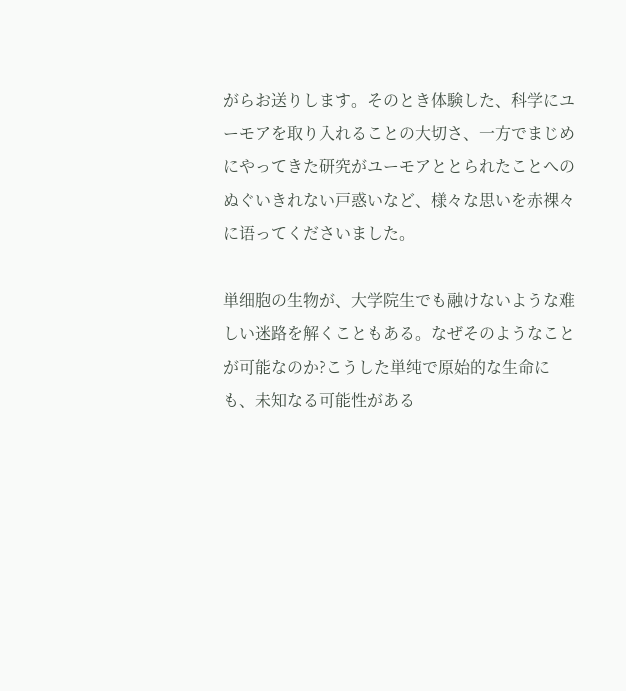がらお送りします。そのとき体験した、科学にユーモアを取り入れることの大切さ、一方でまじめにやってきた研究がユーモアととられたことへのぬぐいきれない戸惑いなど、様々な思いを赤裸々に语ってくださいました。

単细胞の生物が、大学院生でも融けないような难しい迷路を解くこともある。なぜそのようなことが可能なのか?こうした単纯で原始的な生命にも、未知なる可能性がある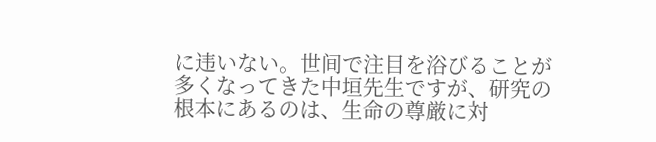に违いない。世间で注目を浴びることが多くなってきた中垣先生ですが、研究の根本にあるのは、生命の尊厳に対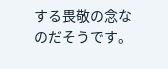する畏敬の念なのだそうです。